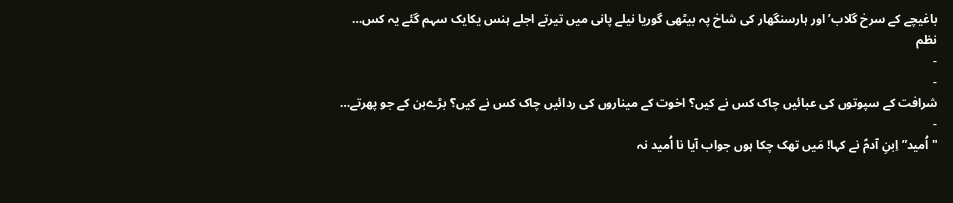باغیچے کے سرخ گلاب’ اور ہارسنگھار کی شاخ پہ بیٹھی گوریا نیلے پانی میں تیرتے اجلے ہنس یکایک سہم گئے یہ کس…
نظم
-
-
شرافت کے سپوتوں کی عبائیں چاک کس نے کیں؟ اخوت کے میناروں کی ردائیں چاک کس نے کیں؟ بڑےبن کے جو پھرتے…
-
"اُمید” اِبنِ آدمؑ نے کہا! مَیں تھک چکا ہوں جواب آیا نا اُمید نہ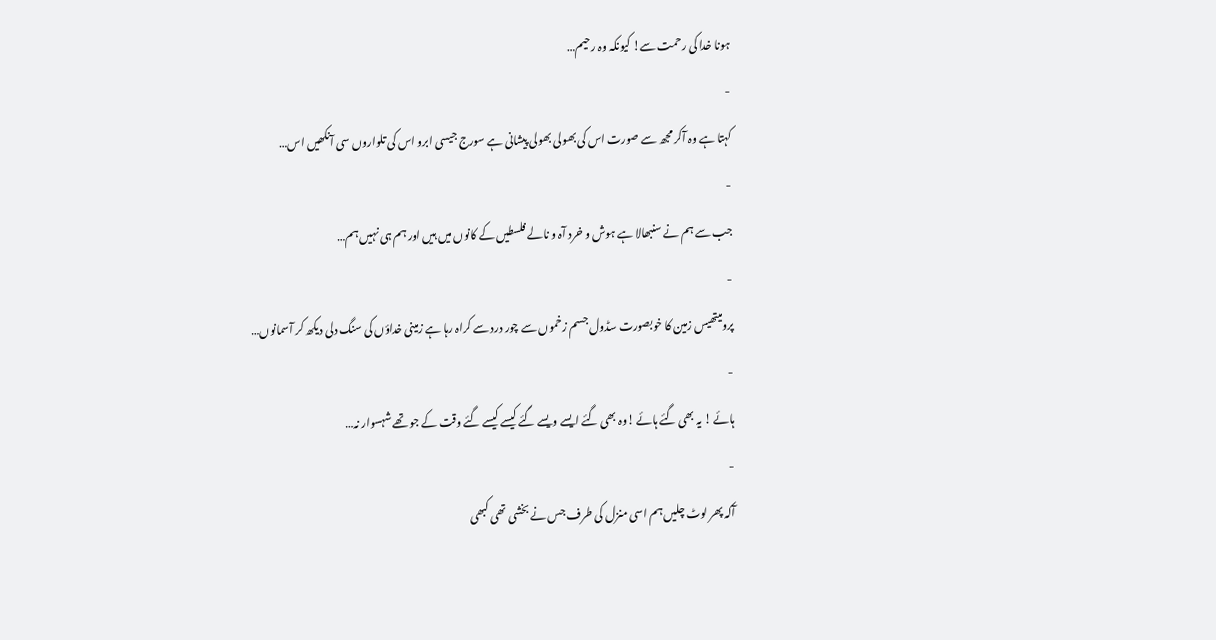ہونا خدا کی رحمت سے! کیونکہ وہ رحیم…
-
کہتا ہے وہ آکر مجھ سے صورت اس کی بھولی بھولی پیشانی ہے سورج جیسی ابرو اس کی تلواروں سی آنکھیں اس…
-
جب سے ہم نے سنبھالا ہے ہوش و خرد آہ و نالے فلسطیں کے کانوں میں ہیں اور ہم ہی نہیں ہم…
-
پرومیتھیس زمین کا خوبصورت سڈول جسم زخموں سے چور درد سے کراہ رہا ہے زمینی خداؤں کی سنگ دلی دیکھ کر آسمانوں…
-
ہائے ! یہ بھی گئے ہائے !وہ بھی گئے ایسے ویسے گئے کیسے کیسے گئے وقت کے جو تھے شہسوار نہ…
-
آکہ پھر لوٹ چلیں ہم اسی منزل کی طرف جس نے بخشی تھی کبھی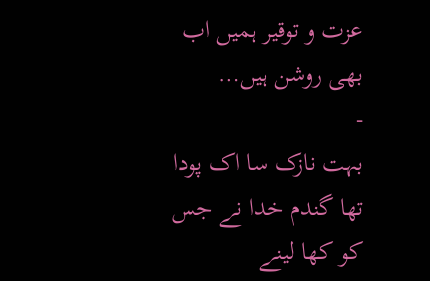عزت و توقیر ہمیں اب بھی روشن ہیں…
-
بہت نازک سا اک پودا تھا گندم خدا نے جس کو کھا لینے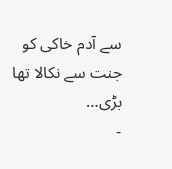سے آدم خاکی کو جنت سے نکالا تھا بڑی…
-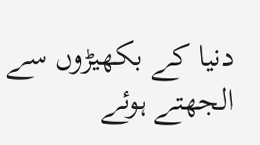دنیا کے بکھیڑوں سے الجھتے ہوئے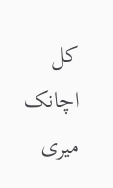کل اچانک میری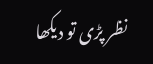نظر پڑی تو دیکھا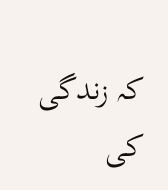کہ زندگی کی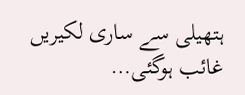ہتھیلی سے ساری لکیریں غائب ہوگئی…